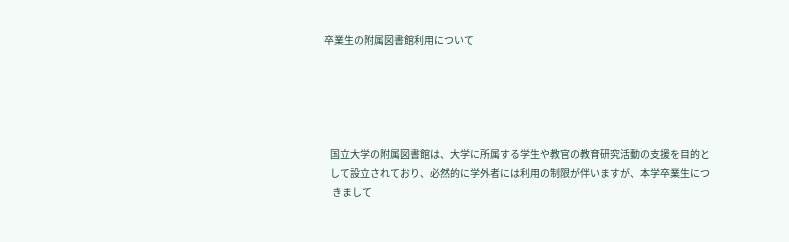卒業生の附属図書館利用について





   国立大学の附属図書館は、大学に所属する学生や教官の教育研究活動の支援を目的と
   して設立されており、必然的に学外者には利用の制限が伴いますが、本学卒業生につ
    きまして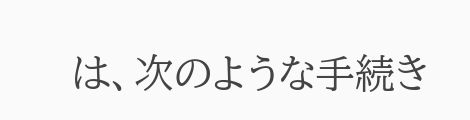は、次のような手続き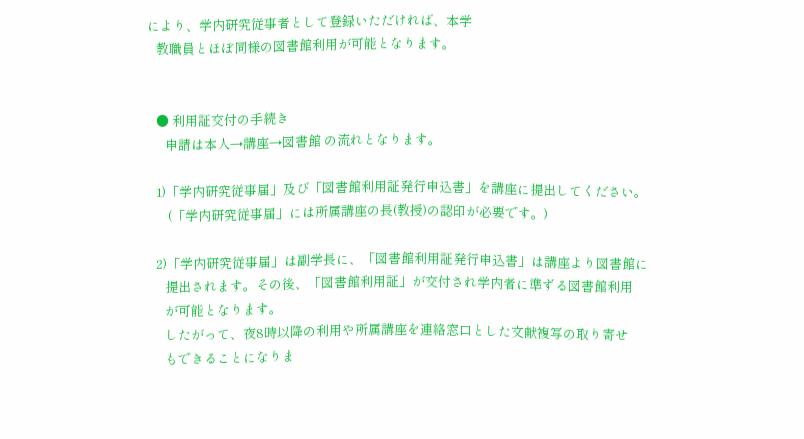により、学内研究従事者として登録いただければ、本学
   教職員とほぼ同様の図書館利用が可能となります。


   ● 利用証交付の手続き
      申請は本人→講座→図書館 の流れとなります。

   1)「学内研究従事届」及び「図書館利用証発行申込書」を講座に提出してください。
       (「学内研究従事届」には所属講座の長(教授)の認印が必要です。)

   2)「学内研究従事届」は副学長に、「図書館利用証発行申込書」は講座より図書館に
      提出されます。その後、「図書館利用証」が交付され学内者に準ずる図書館利用
      が可能となります。
      したがって、夜8時以降の利用や所属講座を連絡窓口とした文献複写の取り寄せ
      もできることになりま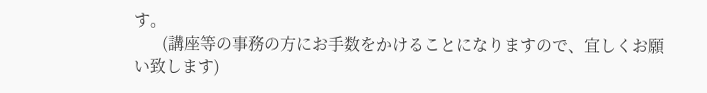す。
       (講座等の事務の方にお手数をかけることになりますので、宜しくお願い致します)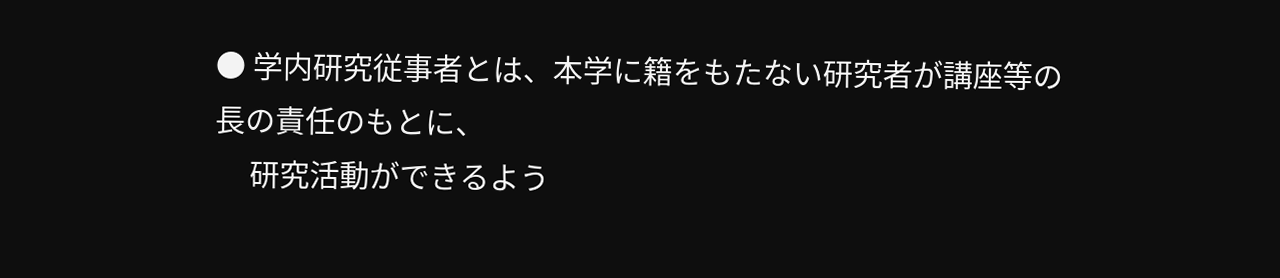● 学内研究従事者とは、本学に籍をもたない研究者が講座等の長の責任のもとに、
     研究活動ができるよう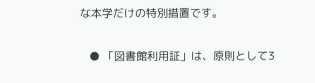な本学だけの特別措置です。

   ● 「図書館利用証」は、原則として3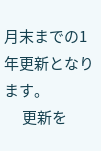月末までの1年更新となります。
      更新を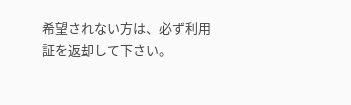希望されない方は、必ず利用証を返却して下さい。